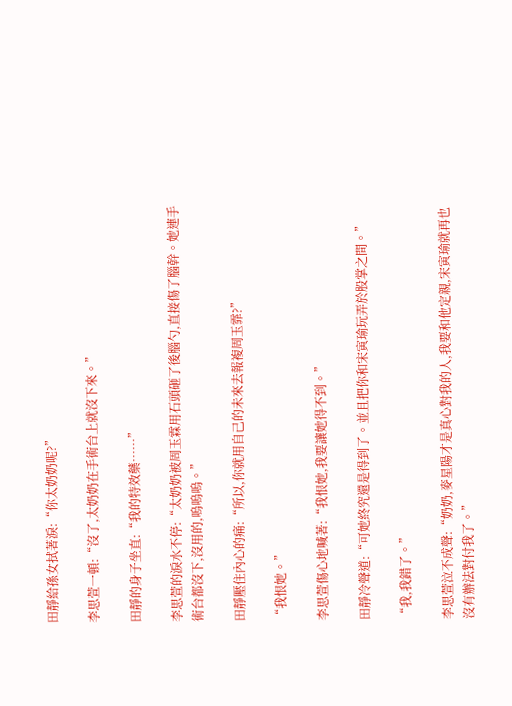田靜給孫女拭著淚:“你太奶奶呢?”

李思萱一頓:“沒了,太奶奶在手術台上就沒下來。”

田靜的身子坐直:“我的特效藥……”

李思萱的淚水不停:“太奶奶被周玉霖用石頭砸了後腦勺,直接傷了腦幹。她連手術台都沒下,沒用的,嗚嗚嗚。”

田靜壓住內心的痛:“所以,你就用自己的未來去報複周玉霏?”

“我恨她。”

李思萱傷心地喊著:“我恨她,我要讓她得不到。”

田靜冷聲道:“可她終究還是得到了。並且把你和宋寅瑜玩弄於股掌之間。”

“我,我錯了。”

李思萱泣不成聲:“奶奶,麥星陽才是真心對我的人,我要和他定親,宋寅瑜就再也沒有辦法對付我了。”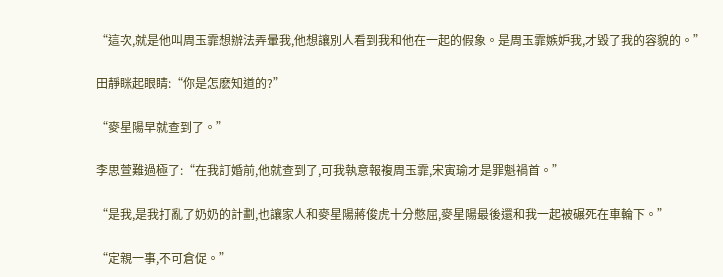“這次,就是他叫周玉霏想辦法弄暈我,他想讓別人看到我和他在一起的假象。是周玉霏嫉妒我,才毀了我的容貌的。”

田靜眯起眼睛:“你是怎麽知道的?”

“麥星陽早就查到了。”

李思萱難過極了:“在我訂婚前,他就查到了,可我執意報複周玉霏,宋寅瑜才是罪魁禍首。”

“是我,是我打亂了奶奶的計劃,也讓家人和麥星陽蔣俊虎十分憋屈,麥星陽最後還和我一起被碾死在車輪下。”

“定親一事,不可倉促。”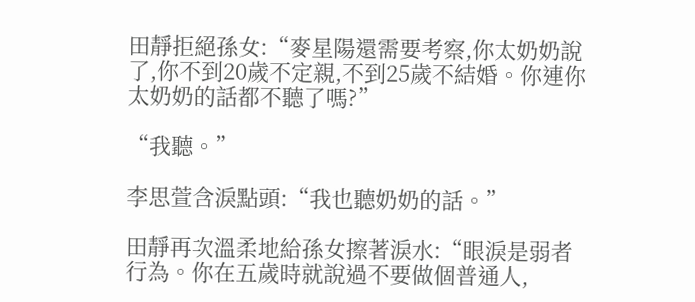田靜拒絕孫女:“麥星陽還需要考察,你太奶奶說了,你不到20歲不定親,不到25歲不結婚。你連你太奶奶的話都不聽了嗎?”

“我聽。”

李思萱含淚點頭:“我也聽奶奶的話。”

田靜再次溫柔地給孫女擦著淚水:“眼淚是弱者行為。你在五歲時就說過不要做個普通人,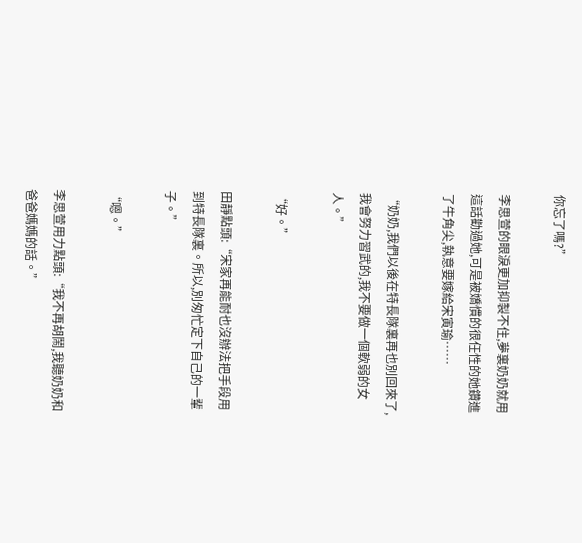你忘了嗎?”

李思萱的眼淚更加抑製不住,夢裏奶奶就用這話勸過她,可是被嬌慣的很任性的她鑽進了牛角尖,執意要嫁給宋寅瑜……

“奶奶,我們以後在特長隊裏再也別回來了,我會努力習武的,我不要做一個軟弱的女人。”

“好。”

田靜點頭:“宋家再能耐也沒辦法把手段用到特長隊裏。所以,別匆忙定下自己的一輩子。”

“嗯。”

李思萱用力點頭:“我不再胡鬧,我聽奶奶和爸爸媽媽的話。”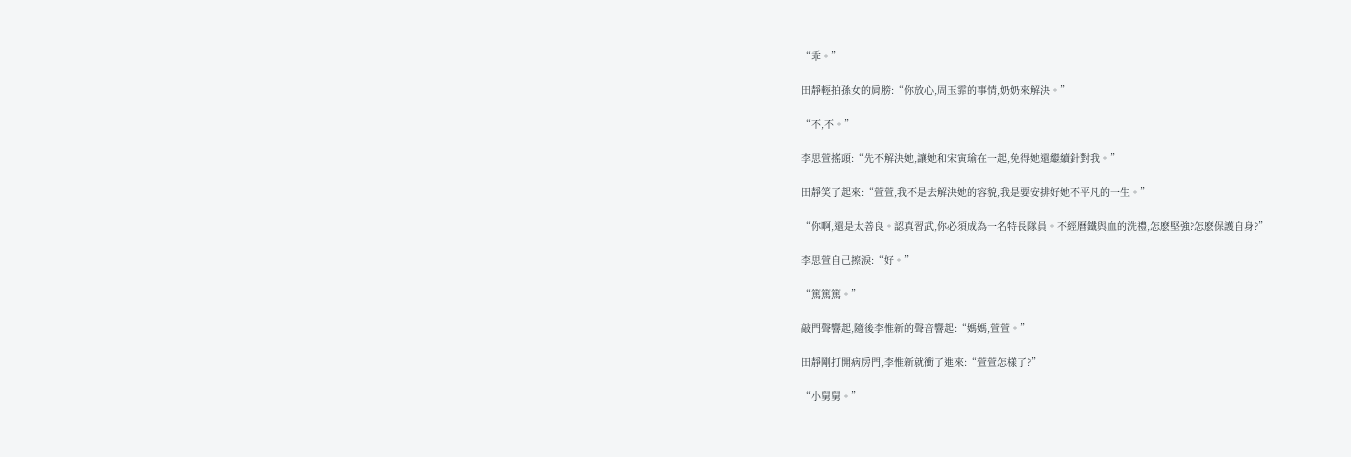“乖。”

田靜輕拍孫女的肩膀:“你放心,周玉霏的事情,奶奶來解決。”

“不,不。”

李思萱搖頭:“先不解決她,讓她和宋寅瑜在一起,免得她還繼續針對我。”

田靜笑了起來:“萱萱,我不是去解決她的容貌,我是要安排好她不平凡的一生。”

“你啊,還是太善良。認真習武,你必須成為一名特長隊員。不經曆鐵與血的洗禮,怎麽堅強?怎麽保護自身?”

李思萱自己擦淚:“好。”

“篤篤篤。”

敲門聲響起,隨後李惟新的聲音響起:“媽媽,萱萱。”

田靜剛打開病房門,李惟新就衝了進來:“萱萱怎樣了?”

“小舅舅。”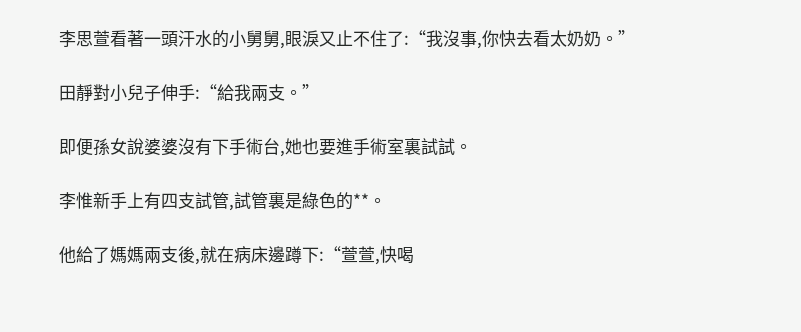李思萱看著一頭汗水的小舅舅,眼淚又止不住了:“我沒事,你快去看太奶奶。”

田靜對小兒子伸手:“給我兩支。”

即便孫女說婆婆沒有下手術台,她也要進手術室裏試試。

李惟新手上有四支試管,試管裏是綠色的**。

他給了媽媽兩支後,就在病床邊蹲下:“萱萱,快喝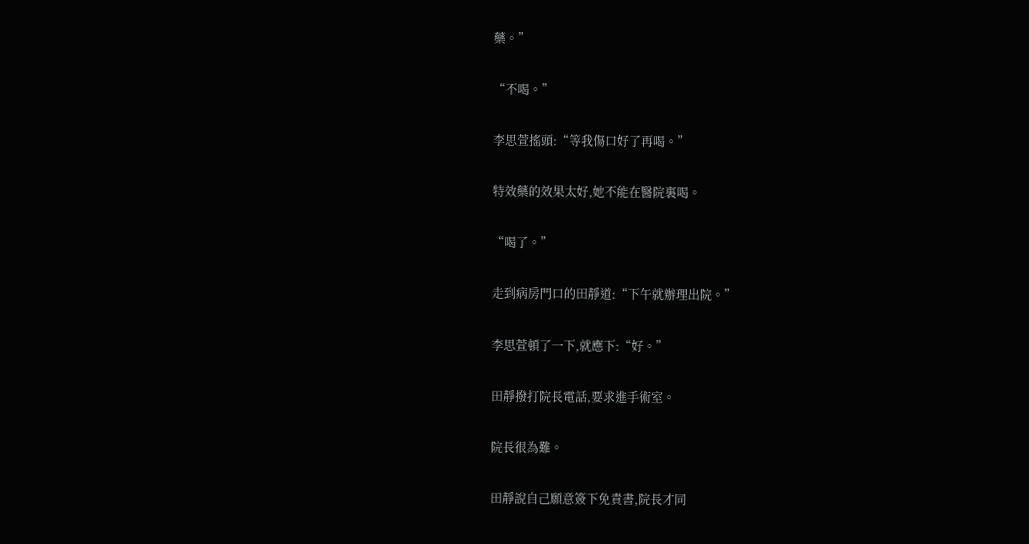藥。”

“不喝。”

李思萱搖頭:“等我傷口好了再喝。”

特效藥的效果太好,她不能在醫院裏喝。

“喝了。”

走到病房門口的田靜道:“下午就辦理出院。”

李思萱頓了一下,就應下:“好。”

田靜撥打院長電話,要求進手術室。

院長很為難。

田靜說自己願意簽下免責書,院長才同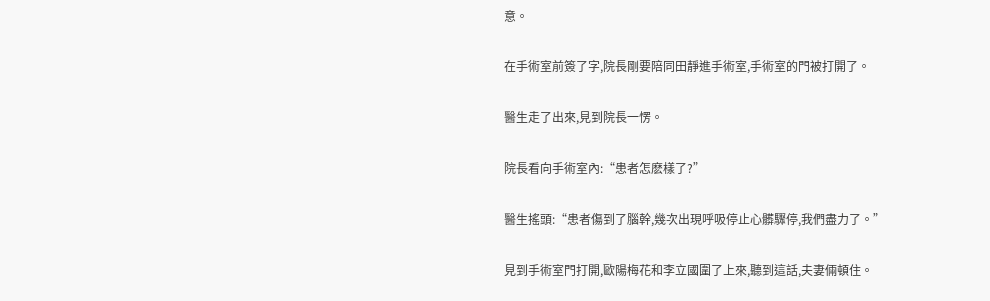意。

在手術室前簽了字,院長剛要陪同田靜進手術室,手術室的門被打開了。

醫生走了出來,見到院長一愣。

院長看向手術室內:“患者怎麽樣了?”

醫生搖頭:“患者傷到了腦幹,幾次出現呼吸停止心髒驟停,我們盡力了。”

見到手術室門打開,歐陽梅花和李立國圍了上來,聽到這話,夫妻倆頓住。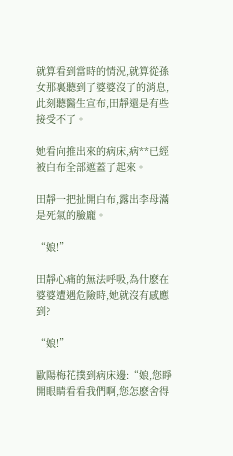就算看到當時的情況,就算從孫女那裏聽到了婆婆沒了的消息,此刻聽醫生宣布,田靜還是有些接受不了。

她看向推出來的病床,病**已經被白布全部遮蓋了起來。

田靜一把扯開白布,露出李母滿是死氣的臉龐。

“娘!”

田靜心痛的無法呼吸,為什麽在婆婆遭遇危險時,她就沒有感應到?

“娘!”

歐陽梅花撲到病床邊:“娘,您睜開眼睛看看我們啊,您怎麽舍得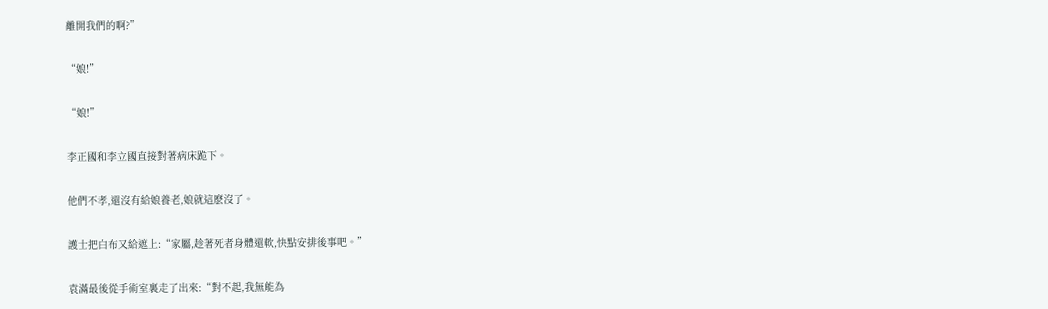離開我們的啊?”

“娘!”

“娘!”

李正國和李立國直接對著病床跪下。

他們不孝,還沒有給娘養老,娘就這麽沒了。

護士把白布又給遮上:“家屬,趁著死者身體還軟,快點安排後事吧。”

袁滿最後從手術室裏走了出來:“對不起,我無能為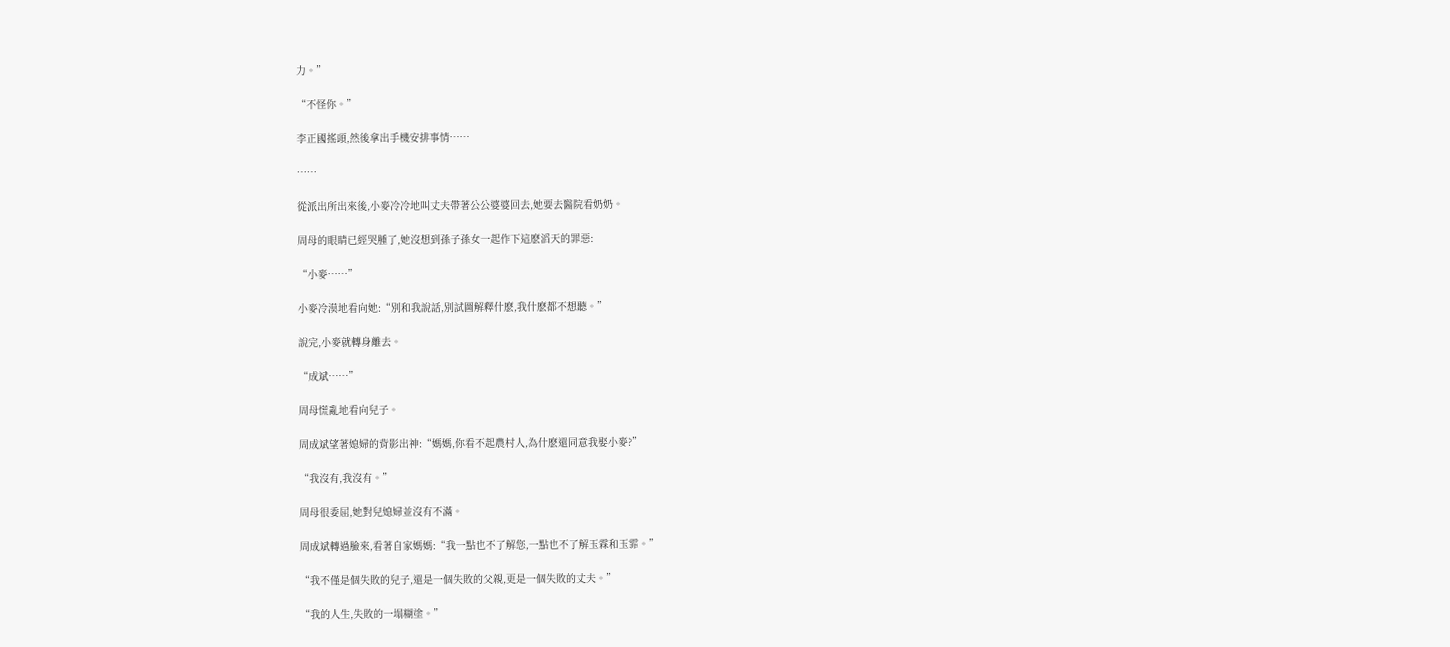力。”

“不怪你。”

李正國搖頭,然後拿出手機安排事情……

……

從派出所出來後,小麥冷冷地叫丈夫帶著公公婆婆回去,她要去醫院看奶奶。

周母的眼睛已經哭腫了,她沒想到孫子孫女一起作下這麽滔天的罪惡:

“小麥……”

小麥冷漠地看向她:“別和我說話,別試圖解釋什麽,我什麽都不想聽。”

說完,小麥就轉身離去。

“成斌……”

周母慌亂地看向兒子。

周成斌望著媳婦的背影出神:“媽媽,你看不起農村人,為什麽還同意我娶小麥?”

“我沒有,我沒有。”

周母很委屈,她對兒媳婦並沒有不滿。

周成斌轉過臉來,看著自家媽媽:“我一點也不了解您,一點也不了解玉霖和玉霏。”

“我不僅是個失敗的兒子,還是一個失敗的父親,更是一個失敗的丈夫。”

“我的人生,失敗的一塌糊塗。”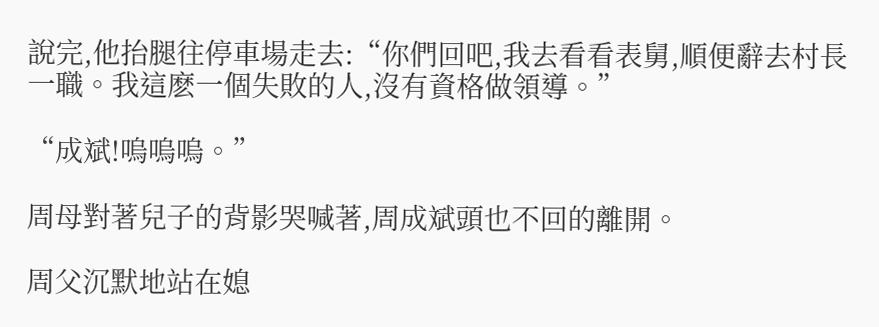說完,他抬腿往停車場走去:“你們回吧,我去看看表舅,順便辭去村長一職。我這麽一個失敗的人,沒有資格做領導。”

“成斌!嗚嗚嗚。”

周母對著兒子的背影哭喊著,周成斌頭也不回的離開。

周父沉默地站在媳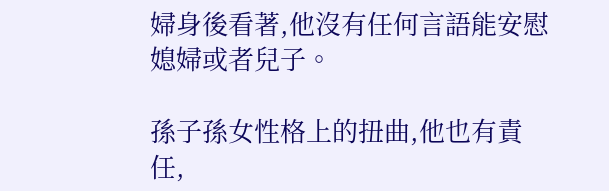婦身後看著,他沒有任何言語能安慰媳婦或者兒子。

孫子孫女性格上的扭曲,他也有責任,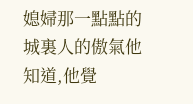媳婦那一點點的城裏人的傲氣他知道,他覺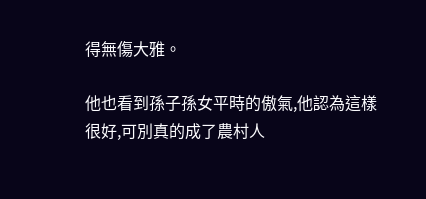得無傷大雅。

他也看到孫子孫女平時的傲氣,他認為這樣很好,可別真的成了農村人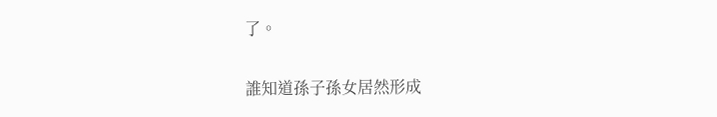了。

誰知道孫子孫女居然形成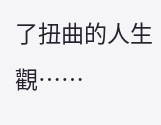了扭曲的人生觀……